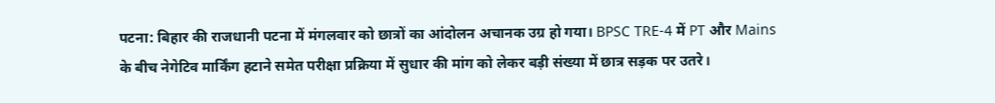पटना: बिहार की राजधानी पटना में मंगलवार को छात्रों का आंदोलन अचानक उग्र हो गया। BPSC TRE-4 में PT और Mains के बीच नेगेटिव मार्किंग हटाने समेत परीक्षा प्रक्रिया में सुधार की मांग को लेकर बड़ी संख्या में छात्र सड़क पर उतरे।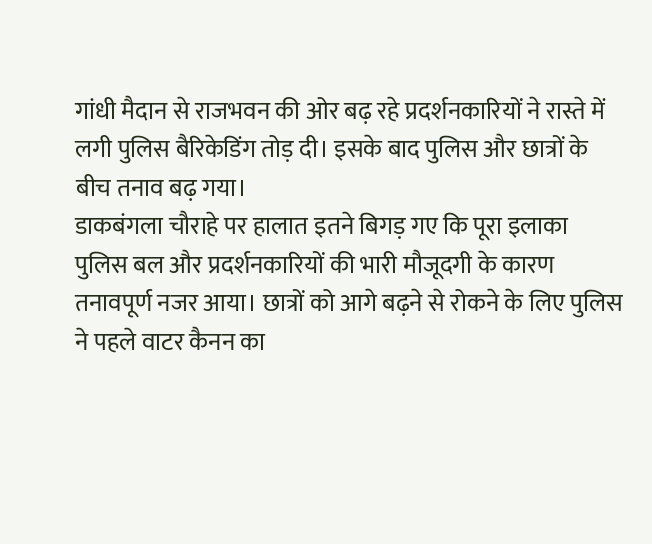गांधी मैदान से राजभवन की ओर बढ़ रहे प्रदर्शनकारियों ने रास्ते में लगी पुलिस बैरिकेडिंग तोड़ दी। इसके बाद पुलिस और छात्रों के बीच तनाव बढ़ गया।
डाकबंगला चौराहे पर हालात इतने बिगड़ गए कि पूरा इलाका पुलिस बल और प्रदर्शनकारियों की भारी मौजूदगी के कारण तनावपूर्ण नजर आया। छात्रों को आगे बढ़ने से रोकने के लिए पुलिस ने पहले वाटर कैनन का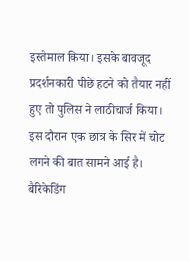इस्तेमाल किया। इसके बावजूद प्रदर्शनकारी पीछे हटने को तैयार नहीं हुए तो पुलिस ने लाठीचार्ज किया। इस दौरान एक छात्र के सिर में चोट लगने की बात सामने आई है।
बैरिकेडिंग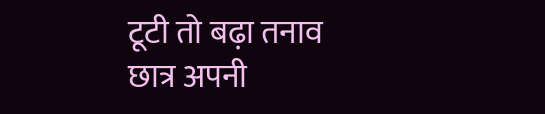टूटी तो बढ़ा तनाव
छात्र अपनी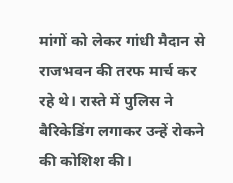मांगों को लेकर गांधी मैदान से राजभवन की तरफ मार्च कर रहे थे। रास्ते में पुलिस ने बैरिकेडिंग लगाकर उन्हें रोकने की कोशिश की।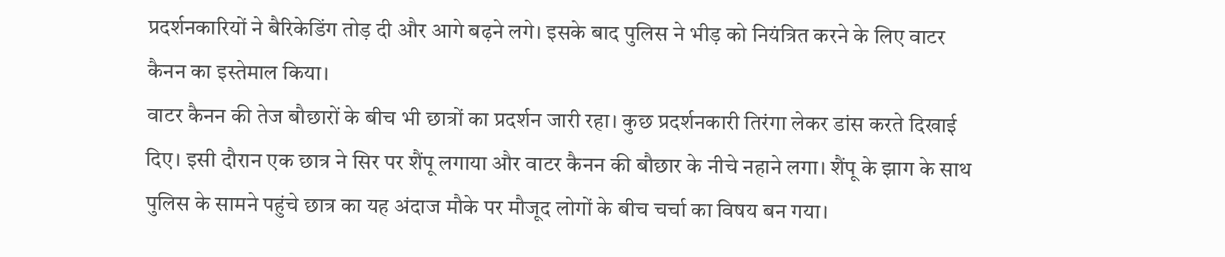प्रदर्शनकारियों ने बैरिकेडिंग तोड़ दी और आगे बढ़ने लगे। इसके बाद पुलिस ने भीड़ को नियंत्रित करने के लिए वाटर कैनन का इस्तेमाल किया।
वाटर कैनन की तेज बौछारों के बीच भी छात्रों का प्रदर्शन जारी रहा। कुछ प्रदर्शनकारी तिरंगा लेकर डांस करते दिखाई दिए। इसी दौरान एक छात्र ने सिर पर शैंपू लगाया और वाटर कैनन की बौछार के नीचे नहाने लगा। शैंपू के झाग के साथ पुलिस के सामने पहुंचे छात्र का यह अंदाज मौके पर मौजूद लोगों के बीच चर्चा का विषय बन गया।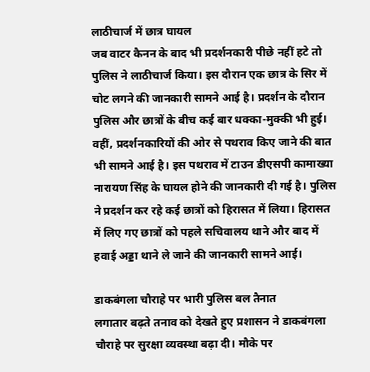लाठीचार्ज में छात्र घायल
जब वाटर कैनन के बाद भी प्रदर्शनकारी पीछे नहीं हटे तो पुलिस ने लाठीचार्ज किया। इस दौरान एक छात्र के सिर में चोट लगने की जानकारी सामने आई है। प्रदर्शन के दौरान पुलिस और छात्रों के बीच कई बार धक्का-मुक्की भी हुई।
वहीं, प्रदर्शनकारियों की ओर से पथराव किए जाने की बात भी सामने आई है। इस पथराव में टाउन डीएसपी कामाख्या नारायण सिंह के घायल होने की जानकारी दी गई है। पुलिस ने प्रदर्शन कर रहे कई छात्रों को हिरासत में लिया। हिरासत में लिए गए छात्रों को पहले सचिवालय थाने और बाद में हवाई अड्डा थाने ले जाने की जानकारी सामने आई।

डाकबंगला चौराहे पर भारी पुलिस बल तैनात
लगातार बढ़ते तनाव को देखते हुए प्रशासन ने डाकबंगला चौराहे पर सुरक्षा व्यवस्था बढ़ा दी। मौके पर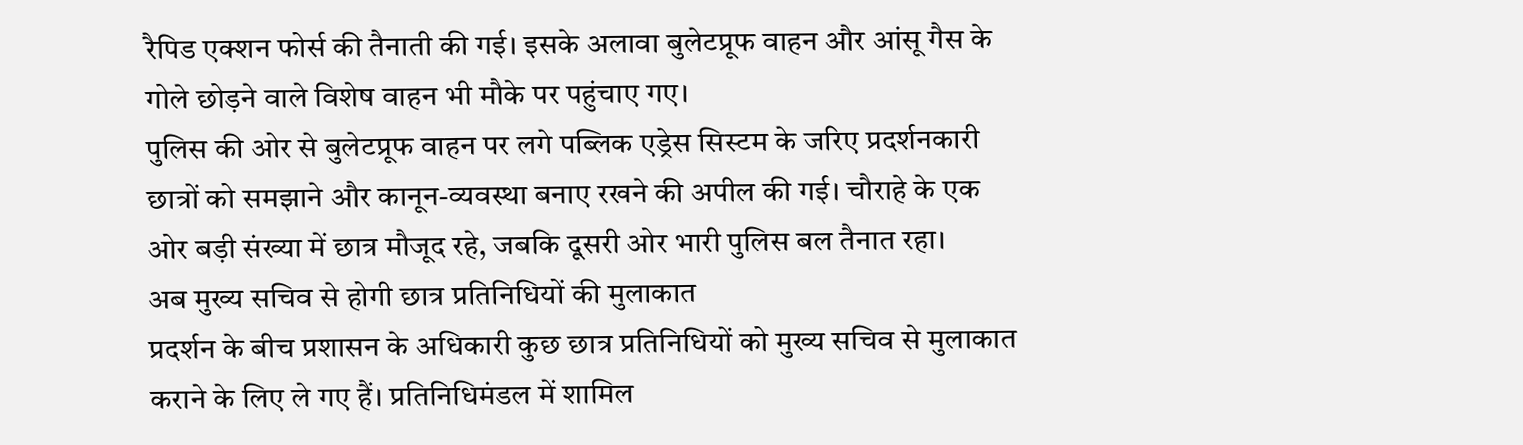रैपिड एक्शन फोर्स की तैनाती की गई। इसके अलावा बुलेटप्रूफ वाहन और आंसू गैस के गोले छोड़ने वाले विशेष वाहन भी मौके पर पहुंचाए गए।
पुलिस की ओर से बुलेटप्रूफ वाहन पर लगे पब्लिक एड्रेस सिस्टम के जरिए प्रदर्शनकारी छात्रों को समझाने और कानून-व्यवस्था बनाए रखने की अपील की गई। चौराहे के एक ओर बड़ी संख्या में छात्र मौजूद रहे, जबकि दूसरी ओर भारी पुलिस बल तैनात रहा।
अब मुख्य सचिव से होगी छात्र प्रतिनिधियों की मुलाकात
प्रदर्शन के बीच प्रशासन के अधिकारी कुछ छात्र प्रतिनिधियों को मुख्य सचिव से मुलाकात कराने के लिए ले गए हैं। प्रतिनिधिमंडल में शामिल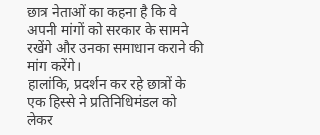छात्र नेताओं का कहना है कि वे अपनी मांगों को सरकार के सामने रखेंगे और उनका समाधान कराने की मांग करेंगे।
हालांकि, प्रदर्शन कर रहे छात्रों के एक हिस्से ने प्रतिनिधिमंडल को लेकर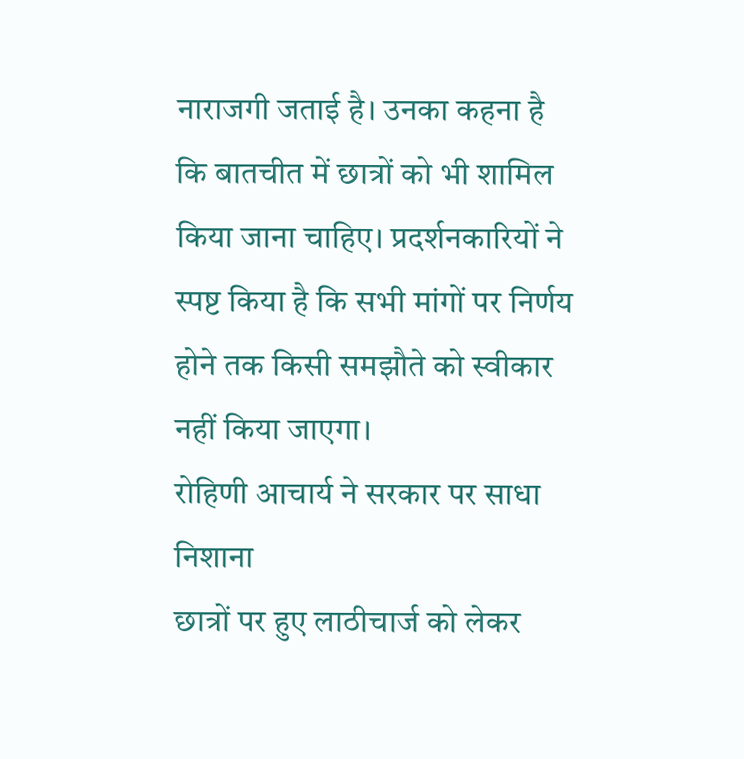नाराजगी जताई है। उनका कहना है कि बातचीत में छात्रों को भी शामिल किया जाना चाहिए। प्रदर्शनकारियों ने स्पष्ट किया है कि सभी मांगों पर निर्णय होने तक किसी समझौते को स्वीकार नहीं किया जाएगा।
रोहिणी आचार्य ने सरकार पर साधा निशाना
छात्रों पर हुए लाठीचार्ज को लेकर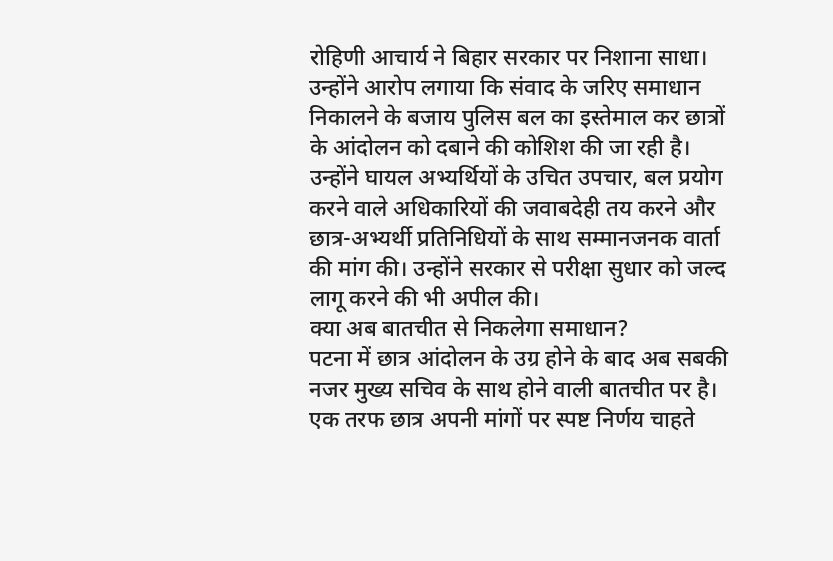रोहिणी आचार्य ने बिहार सरकार पर निशाना साधा। उन्होंने आरोप लगाया कि संवाद के जरिए समाधान निकालने के बजाय पुलिस बल का इस्तेमाल कर छात्रों के आंदोलन को दबाने की कोशिश की जा रही है।
उन्होंने घायल अभ्यर्थियों के उचित उपचार, बल प्रयोग करने वाले अधिकारियों की जवाबदेही तय करने और छात्र-अभ्यर्थी प्रतिनिधियों के साथ सम्मानजनक वार्ता की मांग की। उन्होंने सरकार से परीक्षा सुधार को जल्द लागू करने की भी अपील की।
क्या अब बातचीत से निकलेगा समाधान?
पटना में छात्र आंदोलन के उग्र होने के बाद अब सबकी नजर मुख्य सचिव के साथ होने वाली बातचीत पर है। एक तरफ छात्र अपनी मांगों पर स्पष्ट निर्णय चाहते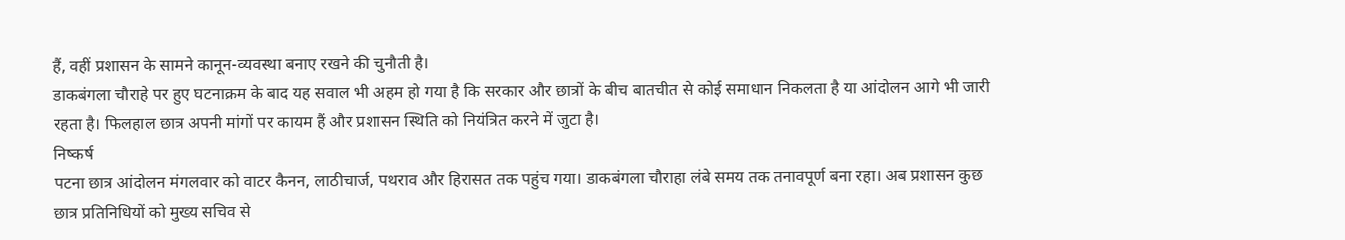हैं, वहीं प्रशासन के सामने कानून-व्यवस्था बनाए रखने की चुनौती है।
डाकबंगला चौराहे पर हुए घटनाक्रम के बाद यह सवाल भी अहम हो गया है कि सरकार और छात्रों के बीच बातचीत से कोई समाधान निकलता है या आंदोलन आगे भी जारी रहता है। फिलहाल छात्र अपनी मांगों पर कायम हैं और प्रशासन स्थिति को नियंत्रित करने में जुटा है।
निष्कर्ष
पटना छात्र आंदोलन मंगलवार को वाटर कैनन, लाठीचार्ज, पथराव और हिरासत तक पहुंच गया। डाकबंगला चौराहा लंबे समय तक तनावपूर्ण बना रहा। अब प्रशासन कुछ छात्र प्रतिनिधियों को मुख्य सचिव से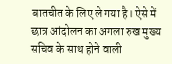बातचीत के लिए ले गया है। ऐसे में छात्र आंदोलन का अगला रुख मुख्य सचिव के साथ होने वाली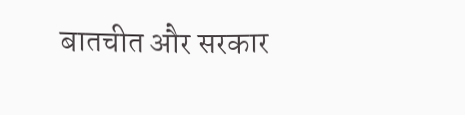बातचीत और सरकार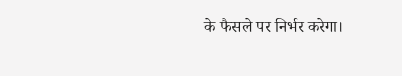के फैसले पर निर्भर करेगा।